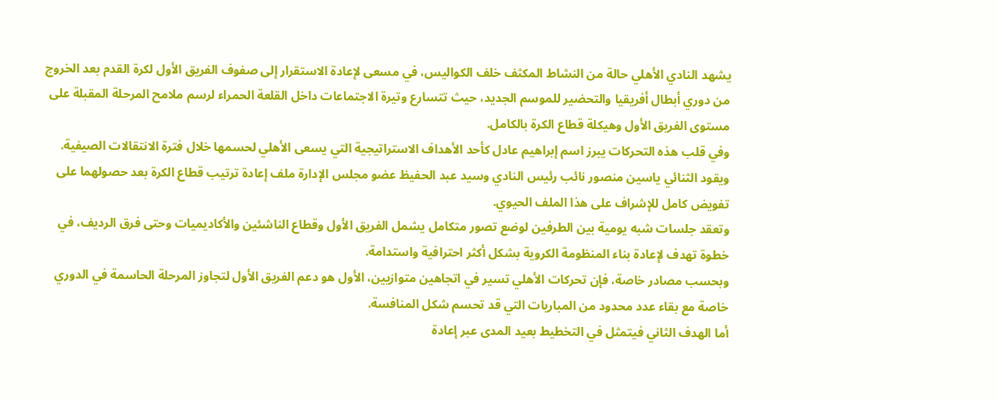يشهد النادي الأهلي حالة من النشاط المكثف خلف الكواليس، في مسعى لإعادة الاستقرار إلى صفوف الفريق الأول لكرة القدم بعد الخروج من دوري أبطال أفريقيا والتحضير للموسم الجديد، حيث تتسارع وتيرة الاجتماعات داخل القلعة الحمراء لرسم ملامح المرحلة المقبلة على مستوى الفريق الأول وهيكلة قطاع الكرة بالكامل.
وفي قلب هذه التحركات يبرز اسم إبراهيم عادل كأحد الأهداف الاستراتيجية التي يسعى الأهلي لحسمها خلال فترة الانتقالات الصيفية.
ويقود الثنائي ياسين منصور نائب رئيس النادي وسيد عبد الحفيظ عضو مجلس الإدارة ملف إعادة ترتيب قطاع الكرة بعد حصولهما على تفويض كامل للإشراف على هذا الملف الحيوي.
وتعقد جلسات شبه يومية بين الطرفين لوضع تصور متكامل يشمل الفريق الأول وقطاع الناشئين والأكاديميات وحتى فرق الرديف، في خطوة تهدف لإعادة بناء المنظومة الكروية بشكل أكثر احترافية واستدامة.
وبحسب مصادر خاصة، فإن تحركات الأهلي تسير في اتجاهين متوازيين، الأول هو دعم الفريق الأول لتجاوز المرحلة الحاسمة في الدوري خاصة مع بقاء عدد محدود من المباريات التي قد تحسم شكل المنافسة.
أما الهدف الثاني فيتمثل في التخطيط بعيد المدى عبر إعادة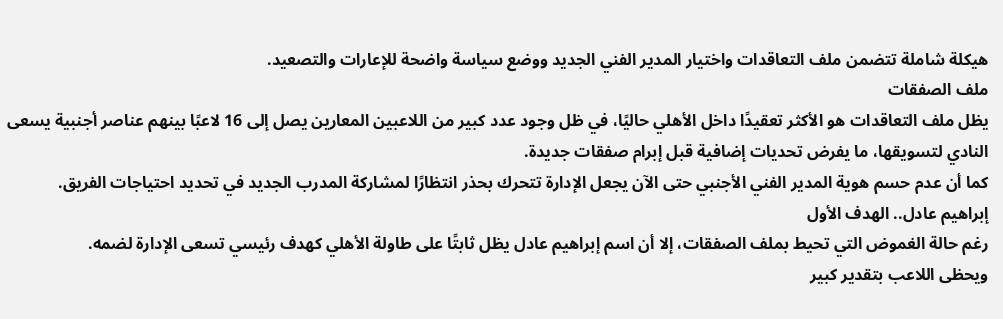هيكلة شاملة تتضمن ملف التعاقدات واختيار المدير الفني الجديد ووضع سياسة واضحة للإعارات والتصعيد.
ملف الصفقات
يظل ملف التعاقدات هو الأكثر تعقيدًا داخل الأهلي حاليًا، في ظل وجود عدد كبير من اللاعبين المعارين يصل إلى 16 لاعبًا بينهم عناصر أجنبية يسعى النادي لتسويقها، ما يفرض تحديات إضافية قبل إبرام صفقات جديدة.
كما أن عدم حسم هوية المدير الفني الأجنبي حتى الآن يجعل الإدارة تتحرك بحذر انتظارًا لمشاركة المدرب الجديد في تحديد احتياجات الفريق.
إبراهيم عادل.. الهدف الأول
رغم حالة الغموض التي تحيط بملف الصفقات، إلا أن اسم إبراهيم عادل يظل ثابتًا على طاولة الأهلي كهدف رئيسي تسعى الإدارة لضمه.
ويحظى اللاعب بتقدير كبير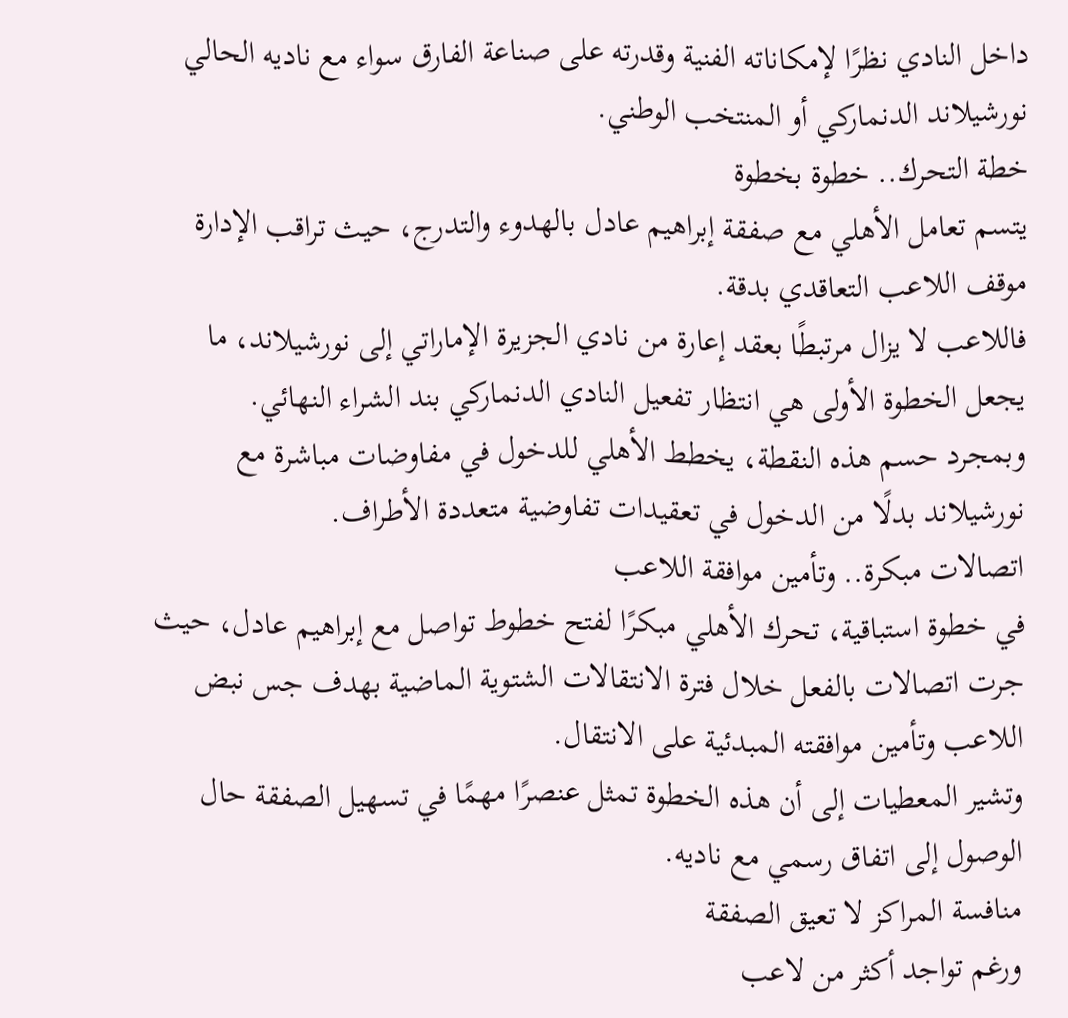داخل النادي نظرًا لإمكاناته الفنية وقدرته على صناعة الفارق سواء مع ناديه الحالي نورشيلاند الدنماركي أو المنتخب الوطني.
خطة التحرك.. خطوة بخطوة
يتسم تعامل الأهلي مع صفقة إبراهيم عادل بالهدوء والتدرج، حيث تراقب الإدارة موقف اللاعب التعاقدي بدقة.
فاللاعب لا يزال مرتبطًا بعقد إعارة من نادي الجزيرة الإماراتي إلى نورشيلاند، ما يجعل الخطوة الأولى هي انتظار تفعيل النادي الدنماركي بند الشراء النهائي.
وبمجرد حسم هذه النقطة، يخطط الأهلي للدخول في مفاوضات مباشرة مع نورشيلاند بدلًا من الدخول في تعقيدات تفاوضية متعددة الأطراف.
اتصالات مبكرة.. وتأمين موافقة اللاعب
في خطوة استباقية، تحرك الأهلي مبكرًا لفتح خطوط تواصل مع إبراهيم عادل، حيث جرت اتصالات بالفعل خلال فترة الانتقالات الشتوية الماضية بهدف جس نبض اللاعب وتأمين موافقته المبدئية على الانتقال.
وتشير المعطيات إلى أن هذه الخطوة تمثل عنصرًا مهمًا في تسهيل الصفقة حال الوصول إلى اتفاق رسمي مع ناديه.
منافسة المراكز لا تعيق الصفقة
ورغم تواجد أكثر من لاعب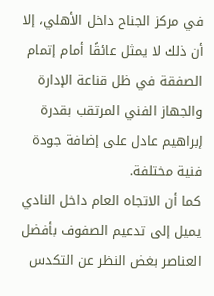في مركز الجناح داخل الأهلي، إلا أن ذلك لا يمثل عائقًا أمام إتمام الصفقة في ظل قناعة الإدارة والجهاز الفني المرتقب بقدرة إبراهيم عادل على إضافة جودة فنية مختلفة.
كما أن الاتجاه العام داخل النادي يميل إلى تدعيم الصفوف بأفضل العناصر بغض النظر عن التكدس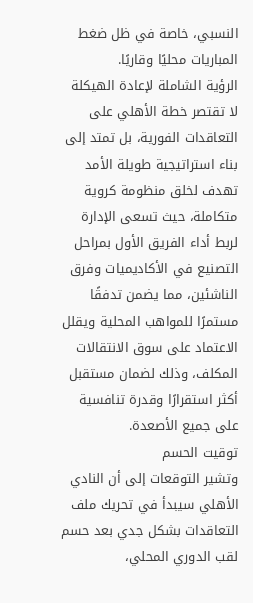النسبي، خاصة في ظل ضغط المباريات محليًا وقاريًا.
الرؤية الشاملة لإعادة الهيكلة
لا تقتصر خطة الأهلي على التعاقدات الفورية، بل تمتد إلى بناء استراتيجية طويلة الأمد تهدف لخلق منظومة كروية متكاملة، حيث تسعى الإدارة لربط أداء الفريق الأول بمراحل التصنيع في الأكاديميات وفرق الناشئين، مما يضمن تدفقًا مستمرًا للمواهب المحلية ويقلل الاعتماد على سوق الانتقالات المكلف، وذلك لضمان مستقبل أكثر استقرارًا وقدرة تنافسية على جميع الأصعدة.
توقيت الحسم
وتشير التوقعات إلى أن النادي الأهلي سيبدأ في تحريك ملف التعاقدات بشكل جدي بعد حسم لقب الدوري المحلي،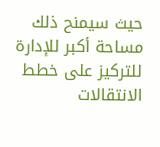حيث سيمنح ذلك مساحة أكبر للإدارة للتركيز على خطط الانتقالات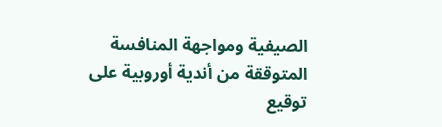الصيفية ومواجهة المنافسة المتوققة من أندية أوروبية على توقيع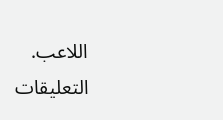اللاعب.
التعليقات